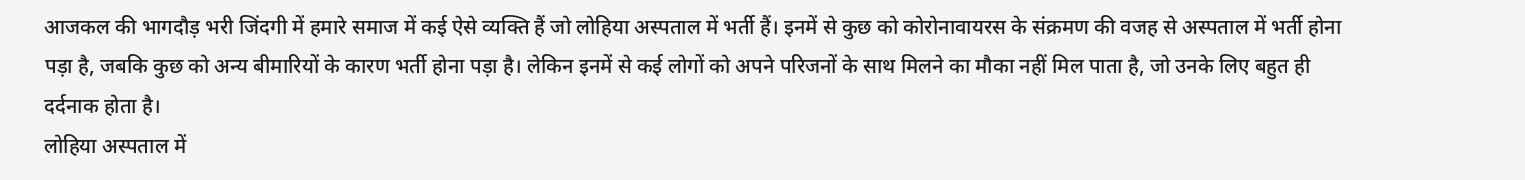आजकल की भागदौड़ भरी जिंदगी में हमारे समाज में कई ऐसे व्यक्ति हैं जो लोहिया अस्पताल में भर्ती हैं। इनमें से कुछ को कोरोनावायरस के संक्रमण की वजह से अस्पताल में भर्ती होना पड़ा है, जबकि कुछ को अन्य बीमारियों के कारण भर्ती होना पड़ा है। लेकिन इनमें से कई लोगों को अपने परिजनों के साथ मिलने का मौका नहीं मिल पाता है, जो उनके लिए बहुत ही दर्दनाक होता है।
लोहिया अस्पताल में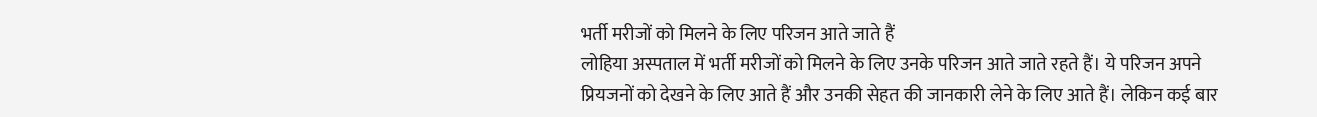भर्ती मरीजों को मिलने के लिए परिजन आते जाते हैं
लोहिया अस्पताल में भर्ती मरीजों को मिलने के लिए उनके परिजन आते जाते रहते हैं। ये परिजन अपने प्रियजनों को देखने के लिए आते हैं और उनकी सेहत की जानकारी लेने के लिए आते हैं। लेकिन कई बार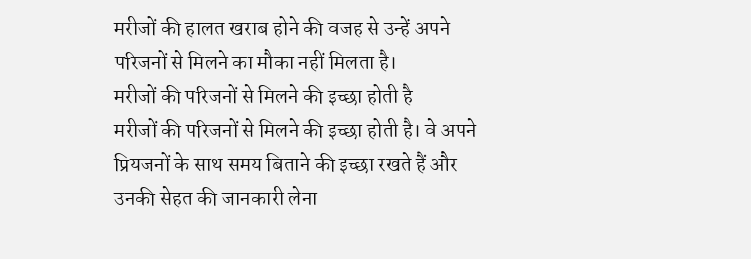मरीजों की हालत खराब होने की वजह से उन्हें अपने परिजनों से मिलने का मौका नहीं मिलता है।
मरीजों की परिजनों से मिलने की इच्छा होती है
मरीजों की परिजनों से मिलने की इच्छा होती है। वे अपने प्रियजनों के साथ समय बिताने की इच्छा रखते हैं और उनकी सेहत की जानकारी लेना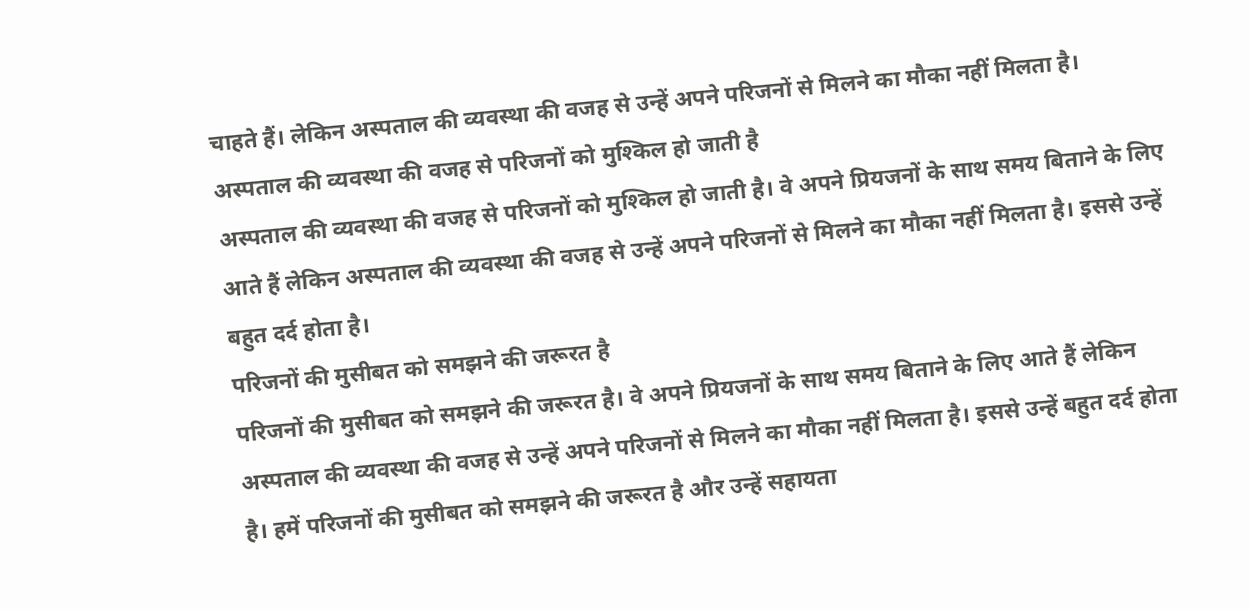चाहते हैं। लेकिन अस्पताल की व्यवस्था की वजह से उन्हें अपने परिजनों से मिलने का मौका नहीं मिलता है।
अस्पताल की व्यवस्था की वजह से परिजनों को मुश्किल हो जाती है
अस्पताल की व्यवस्था की वजह से परिजनों को मुश्किल हो जाती है। वे अपने प्रियजनों के साथ समय बिताने के लिए आते हैं लेकिन अस्पताल की व्यवस्था की वजह से उन्हें अपने परिजनों से मिलने का मौका नहीं मिलता है। इससे उन्हें बहुत दर्द होता है।
परिजनों की मुसीबत को समझने की जरूरत है
परिजनों की मुसीबत को समझने की जरूरत है। वे अपने प्रियजनों के साथ समय बिताने के लिए आते हैं लेकिन अस्पताल की व्यवस्था की वजह से उन्हें अपने परिजनों से मिलने का मौका नहीं मिलता है। इससे उन्हें बहुत दर्द होता है। हमें परिजनों की मुसीबत को समझने की जरूरत है और उन्हें सहायता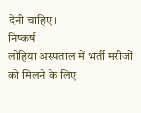देनी चाहिए।
निष्कर्ष
लोहिया अस्पताल में भर्ती मरीजों को मिलने के लिए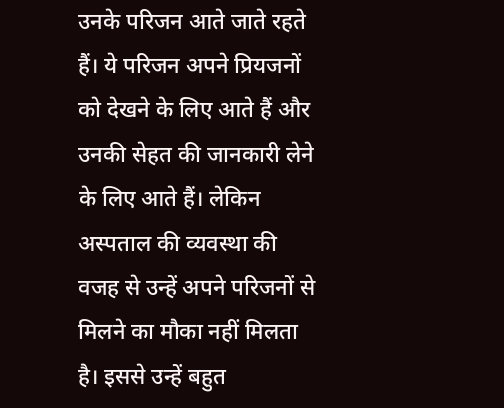उनके परिजन आते जाते रहते हैं। ये परिजन अपने प्रियजनों को देखने के लिए आते हैं और उनकी सेहत की जानकारी लेने के लिए आते हैं। लेकिन अस्पताल की व्यवस्था की वजह से उन्हें अपने परिजनों से मिलने का मौका नहीं मिलता है। इससे उन्हें बहुत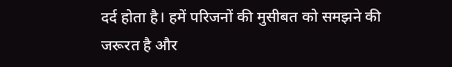दर्द होता है। हमें परिजनों की मुसीबत को समझने की जरूरत है और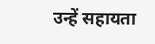उन्हें सहायता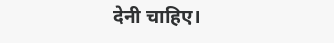देनी चाहिए।